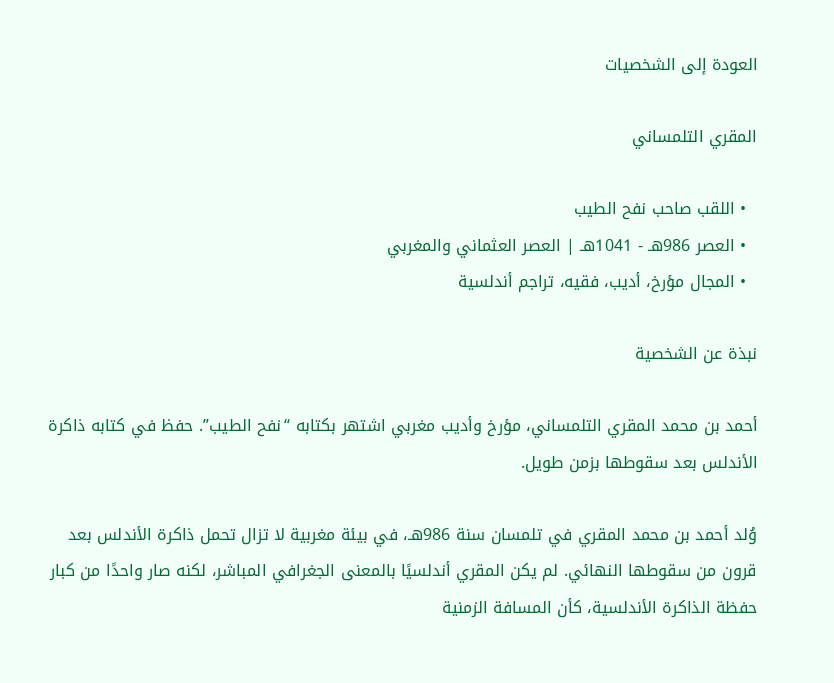العودة إلى الشخصيات

المقري التلمساني

  • اللقب صاحب نفح الطيب
  • العصر 986هـ - 1041هـ | العصر العثماني والمغربي
  • المجال مؤرخ، أديب، فقيه، تراجم أندلسية

نبذة عن الشخصية

أحمد بن محمد المقري التلمساني، مؤرخ وأديب مغربي اشتهر بكتابه “نفح الطيب”. حفظ في كتابه ذاكرة الأندلس بعد سقوطها بزمن طويل.

وُلد أحمد بن محمد المقري في تلمسان سنة 986هـ، في بيئة مغربية لا تزال تحمل ذاكرة الأندلس بعد قرون من سقوطها النهائي. لم يكن المقري أندلسيًا بالمعنى الجغرافي المباشر، لكنه صار واحدًا من كبار حفظة الذاكرة الأندلسية، كأن المسافة الزمنية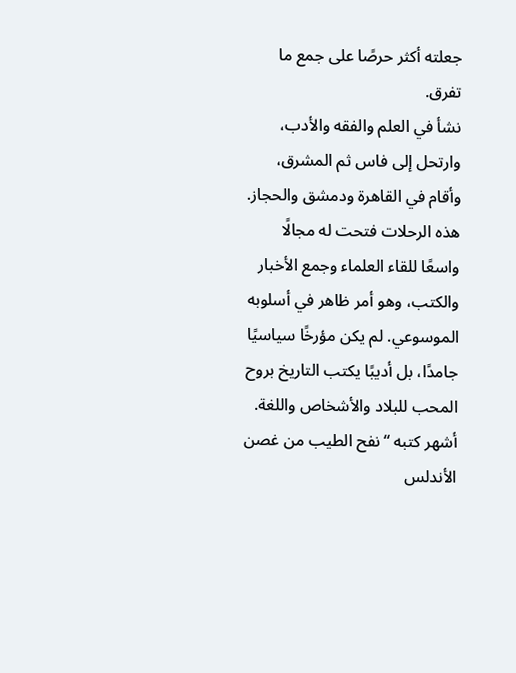جعلته أكثر حرصًا على جمع ما تفرق.
نشأ في العلم والفقه والأدب، وارتحل إلى فاس ثم المشرق، وأقام في القاهرة ودمشق والحجاز. هذه الرحلات فتحت له مجالًا واسعًا للقاء العلماء وجمع الأخبار والكتب، وهو أمر ظاهر في أسلوبه الموسوعي. لم يكن مؤرخًا سياسيًا جامدًا، بل أديبًا يكتب التاريخ بروح المحب للبلاد والأشخاص واللغة.
أشهر كتبه “نفح الطيب من غصن الأندلس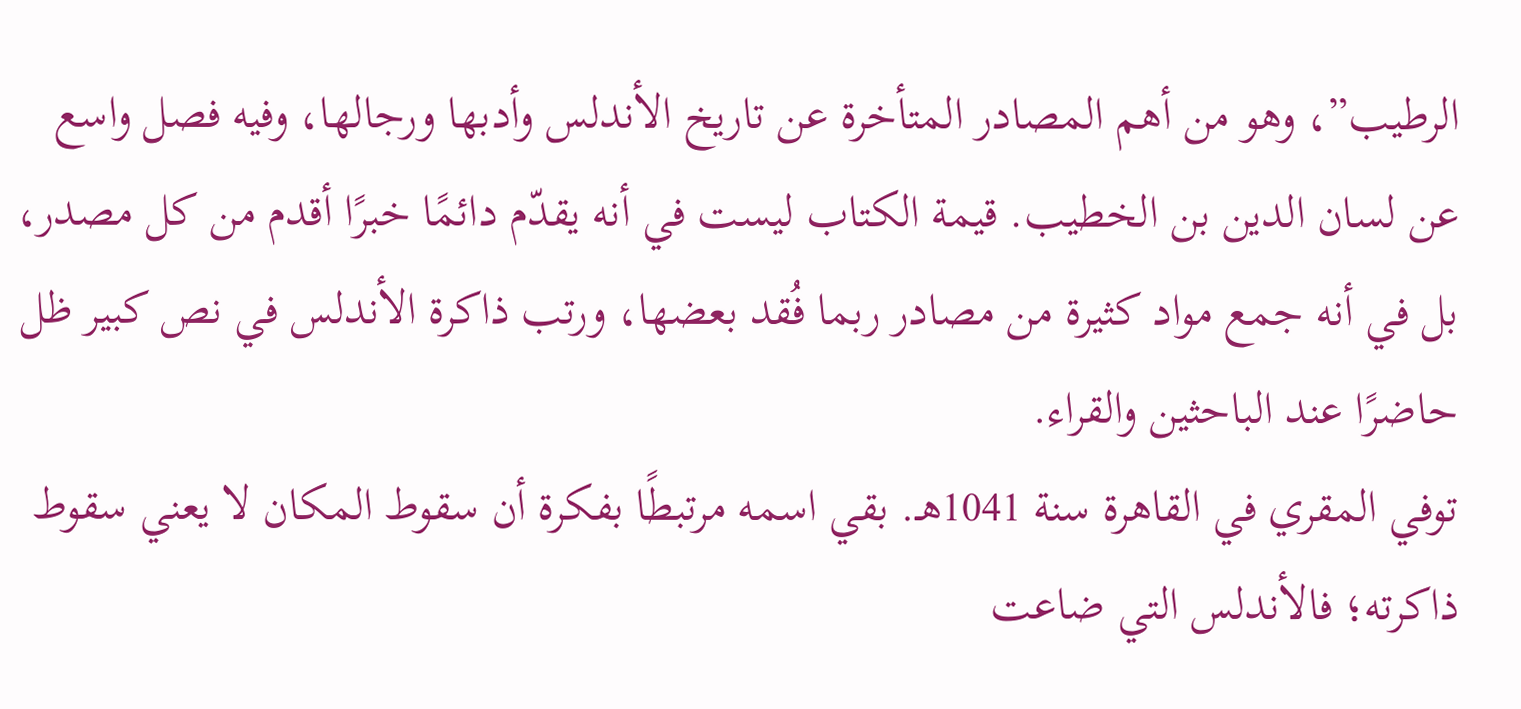الرطيب”، وهو من أهم المصادر المتأخرة عن تاريخ الأندلس وأدبها ورجالها، وفيه فصل واسع عن لسان الدين بن الخطيب. قيمة الكتاب ليست في أنه يقدّم دائمًا خبرًا أقدم من كل مصدر، بل في أنه جمع مواد كثيرة من مصادر ربما فُقد بعضها، ورتب ذاكرة الأندلس في نص كبير ظل حاضرًا عند الباحثين والقراء.
توفي المقري في القاهرة سنة 1041هـ. بقي اسمه مرتبطًا بفكرة أن سقوط المكان لا يعني سقوط ذاكرته؛ فالأندلس التي ضاعت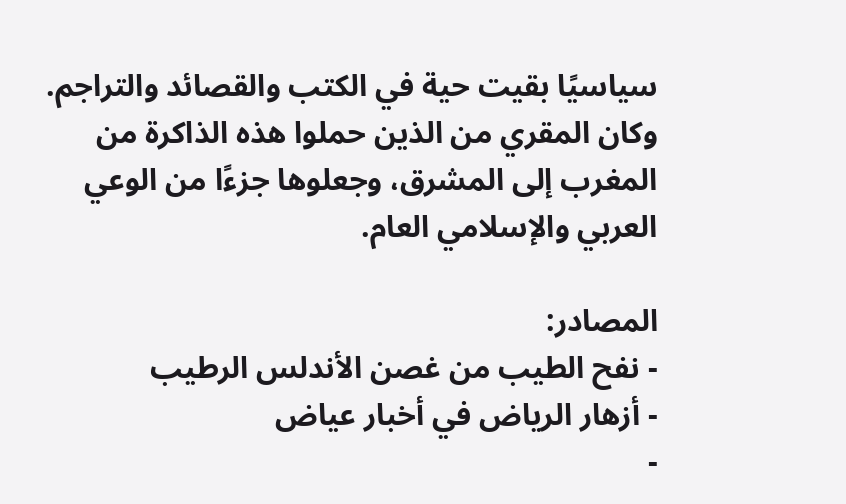سياسيًا بقيت حية في الكتب والقصائد والتراجم. وكان المقري من الذين حملوا هذه الذاكرة من المغرب إلى المشرق، وجعلوها جزءًا من الوعي العربي والإسلامي العام.

المصادر:
- نفح الطيب من غصن الأندلس الرطيب
- أزهار الرياض في أخبار عياض
-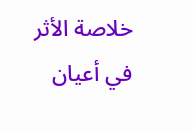خلاصة الأثر في أعيان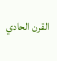القرن الحادي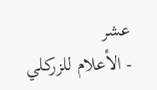عشر
- الأعلام للزركلي